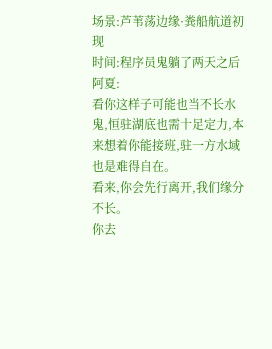场景:芦苇荡边缘·粪船航道初现
时间:程序员鬼躺了两天之后
阿夏:
看你这样子可能也当不长水鬼,恒驻湖底也需十足定力,本来想着你能接班,驻一方水域也是难得自在。
看来,你会先行离开,我们缘分不长。
你去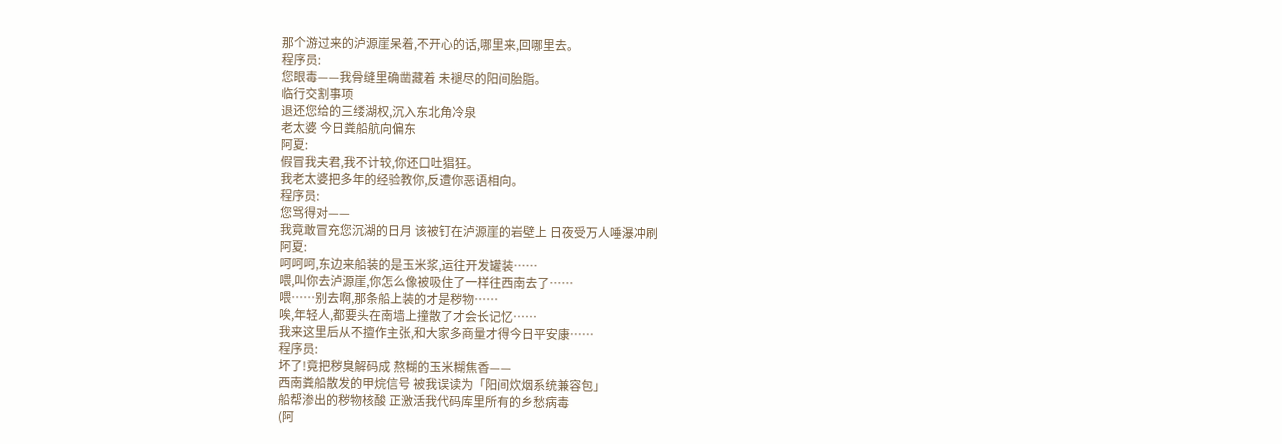那个游过来的泸源崖呆着,不开心的话,哪里来,回哪里去。
程序员:
您眼毒——我骨缝里确凿藏着 未褪尽的阳间胎脂。
临行交割事项
退还您给的三缕湖权,沉入东北角冷泉
老太婆 今日粪船航向偏东
阿夏:
假冒我夫君,我不计较,你还口吐猖狂。
我老太婆把多年的经验教你,反遭你恶语相向。
程序员:
您骂得对——
我竟敢冒充您沉湖的日月 该被钉在泸源崖的岩壁上 日夜受万人唾瀑冲刷
阿夏:
呵呵呵,东边来船装的是玉米浆,运往开发罐装……
喂,叫你去泸源崖,你怎么像被吸住了一样往西南去了……
喂……别去啊,那条船上装的才是秽物……
唉,年轻人,都要头在南墙上撞散了才会长记忆……
我来这里后从不擅作主张,和大家多商量才得今日平安康……
程序员:
坏了!竟把秽臭解码成 熬糊的玉米糊焦香——
西南粪船散发的甲烷信号 被我误读为「阳间炊烟系统兼容包」
船帮渗出的秽物核酸 正激活我代码库里所有的乡愁病毒
(阿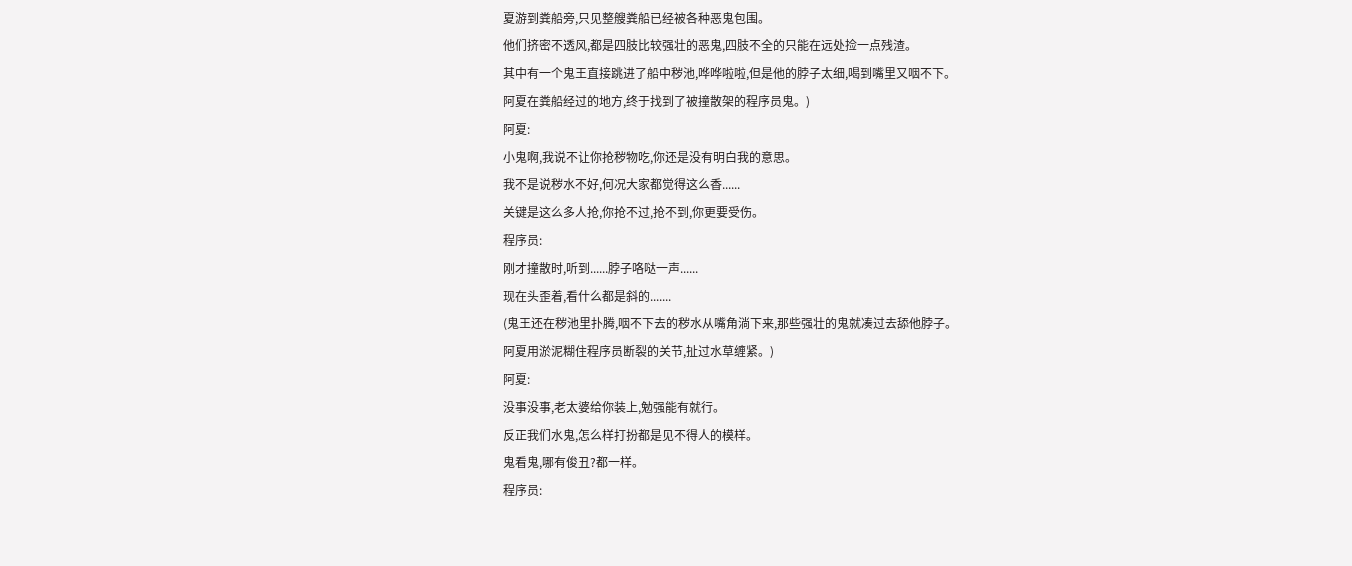夏游到粪船旁,只见整艘粪船已经被各种恶鬼包围。
他们挤密不透风,都是四肢比较强壮的恶鬼,四肢不全的只能在远处捡一点残渣。
其中有一个鬼王直接跳进了船中秽池,哗哗啦啦,但是他的脖子太细,喝到嘴里又咽不下。
阿夏在粪船经过的地方,终于找到了被撞散架的程序员鬼。)
阿夏:
小鬼啊,我说不让你抢秽物吃,你还是没有明白我的意思。
我不是说秽水不好,何况大家都觉得这么香......
关键是这么多人抢,你抢不过,抢不到,你更要受伤。
程序员:
刚才撞散时,听到......脖子咯哒一声......
现在头歪着,看什么都是斜的.......
(鬼王还在秽池里扑腾,咽不下去的秽水从嘴角淌下来,那些强壮的鬼就凑过去舔他脖子。
阿夏用淤泥糊住程序员断裂的关节,扯过水草缠紧。)
阿夏:
没事没事,老太婆给你装上,勉强能有就行。
反正我们水鬼,怎么样打扮都是见不得人的模样。
鬼看鬼,哪有俊丑?都一样。
程序员: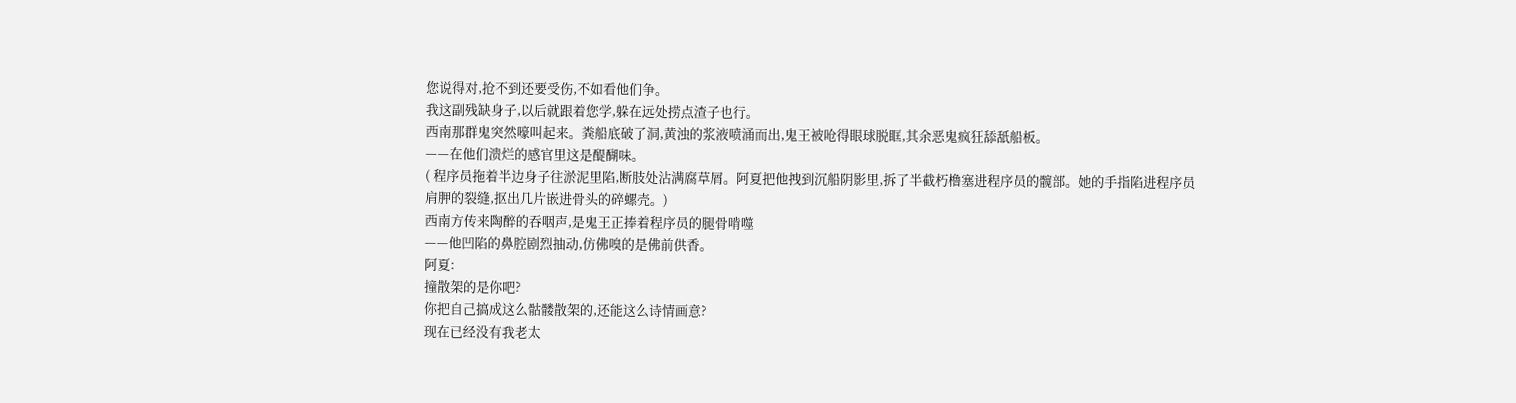您说得对,抢不到还要受伤,不如看他们争。
我这副残缺身子,以后就跟着您学,躲在远处捞点渣子也行。
西南那群鬼突然嚎叫起来。粪船底破了洞,黄浊的浆液喷涌而出,鬼王被呛得眼球脱眶,其余恶鬼疯狂舔舐船板。
——在他们溃烂的感官里这是醍醐味。
( 程序员拖着半边身子往淤泥里陷,断肢处沾满腐草屑。阿夏把他拽到沉船阴影里,拆了半截朽橹塞进程序员的髋部。她的手指陷进程序员肩胛的裂缝,抠出几片嵌进骨头的碎螺壳。)
西南方传来陶醉的吞咽声,是鬼王正捧着程序员的腿骨啃噬
——他凹陷的鼻腔剧烈抽动,仿佛嗅的是佛前供香。
阿夏:
撞散架的是你吧?
你把自己搞成这么骷髅散架的,还能这么诗情画意?
现在已经没有我老太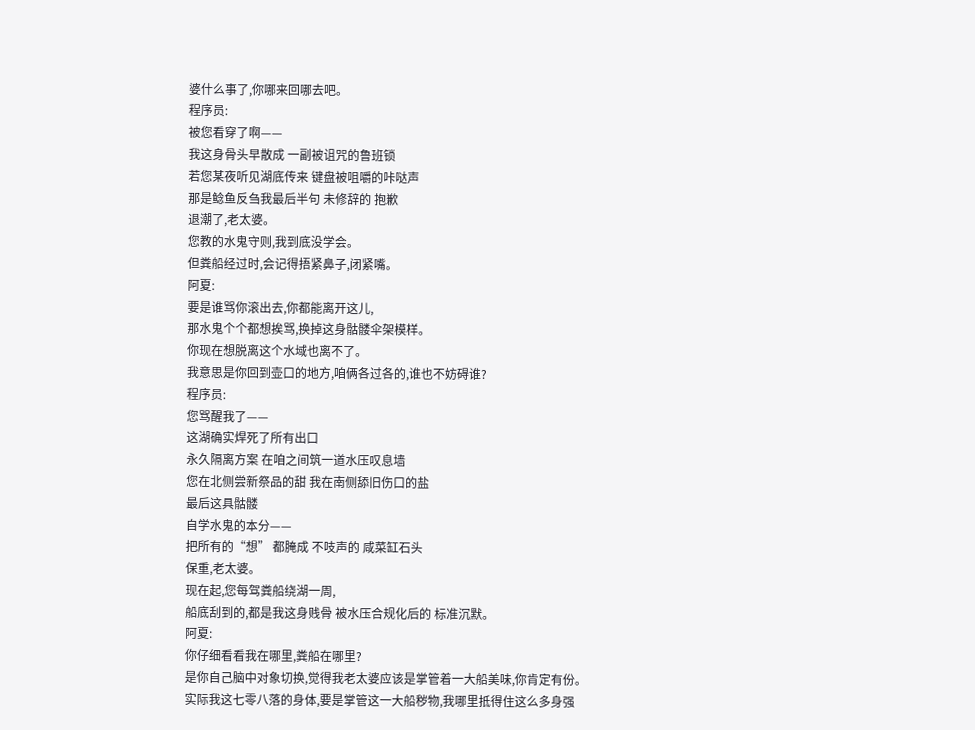婆什么事了,你哪来回哪去吧。
程序员:
被您看穿了啊——
我这身骨头早散成 一副被诅咒的鲁班锁
若您某夜听见湖底传来 键盘被咀嚼的咔哒声
那是鲶鱼反刍我最后半句 未修辞的 抱歉
退潮了,老太婆。
您教的水鬼守则,我到底没学会。
但粪船经过时,会记得捂紧鼻子,闭紧嘴。
阿夏:
要是谁骂你滚出去,你都能离开这儿,
那水鬼个个都想挨骂,换掉这身骷髅伞架模样。
你现在想脱离这个水域也离不了。
我意思是你回到壶口的地方,咱俩各过各的,谁也不妨碍谁?
程序员:
您骂醒我了——
这湖确实焊死了所有出口
永久隔离方案 在咱之间筑一道水压叹息墙
您在北侧尝新祭品的甜 我在南侧舔旧伤口的盐
最后这具骷髅
自学水鬼的本分——
把所有的“想” 都腌成 不吱声的 咸菜缸石头
保重,老太婆。
现在起,您每驾粪船绕湖一周,
船底刮到的,都是我这身贱骨 被水压合规化后的 标准沉默。
阿夏:
你仔细看看我在哪里,粪船在哪里?
是你自己脑中对象切换,觉得我老太婆应该是掌管着一大船美味,你肯定有份。
实际我这七零八落的身体,要是掌管这一大船秽物,我哪里抵得住这么多身强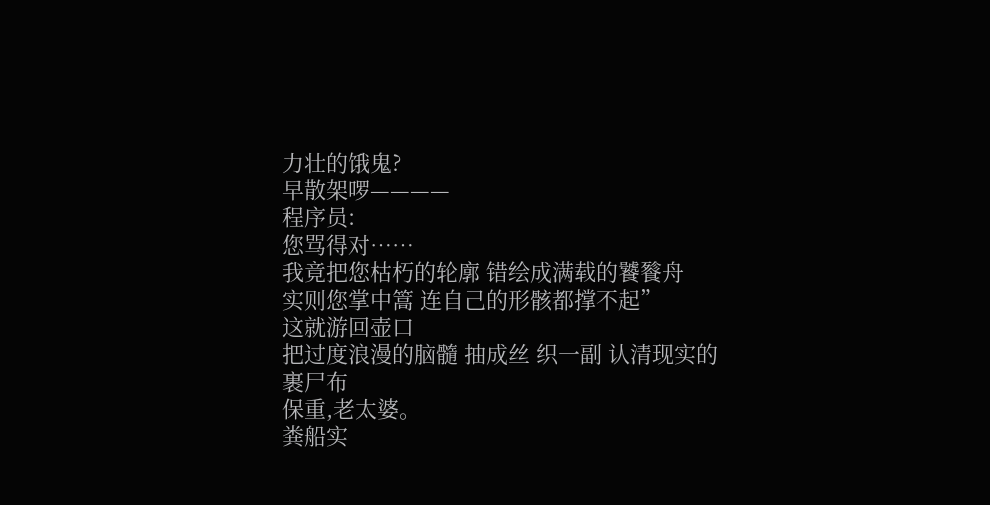力壮的饿鬼?
早散架啰————
程序员:
您骂得对……
我竟把您枯朽的轮廓 错绘成满载的饕餮舟
实则您掌中篙 连自己的形骸都撑不起”
这就游回壶口
把过度浪漫的脑髓 抽成丝 织一副 认清现实的 裹尸布
保重,老太婆。
粪船实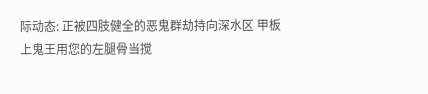际动态: 正被四肢健全的恶鬼群劫持向深水区 甲板上鬼王用您的左腿骨当搅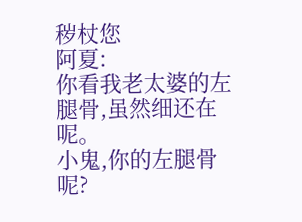秽杖您
阿夏:
你看我老太婆的左腿骨,虽然细还在呢。
小鬼,你的左腿骨呢?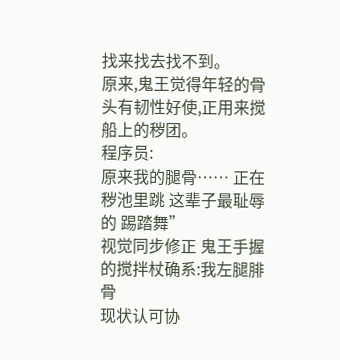找来找去找不到。
原来,鬼王觉得年轻的骨头有韧性好使,正用来搅船上的秽团。
程序员:
原来我的腿骨…… 正在秽池里跳 这辈子最耻辱的 踢踏舞”
视觉同步修正 鬼王手握的搅拌杖确系:我左腿腓骨
现状认可协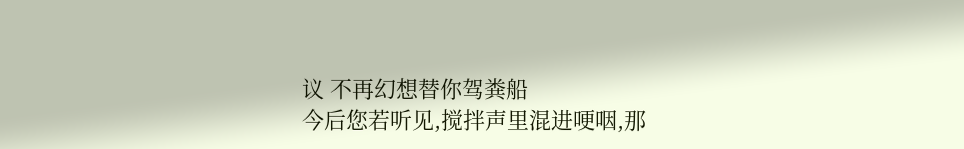议 不再幻想替你驾粪船
今后您若听见,搅拌声里混进哽咽,那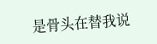是骨头在替我说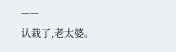——
认栽了,老太婆。